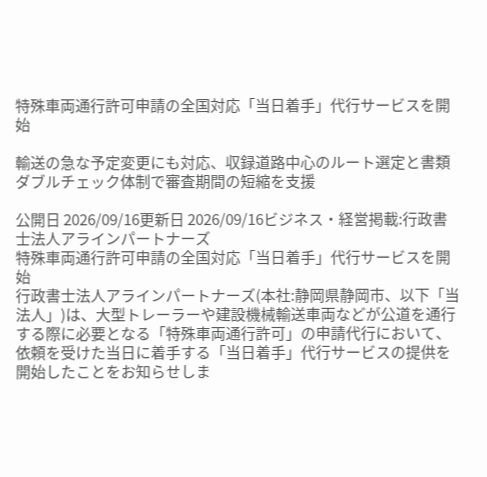特殊車両通行許可申請の全国対応「当日着手」代行サービスを開始

輸送の急な予定変更にも対応、収録道路中心のルート選定と書類ダブルチェック体制で審査期間の短縮を支援

公開日 2026/09/16更新日 2026/09/16ビジネス・経営掲載:行政書士法人アラインパートナーズ
特殊車両通行許可申請の全国対応「当日着手」代行サービスを開始
行政書士法人アラインパートナーズ(本社:静岡県静岡市、以下「当法人」)は、大型トレーラーや建設機械輸送車両などが公道を通行する際に必要となる「特殊車両通行許可」の申請代行において、依頼を受けた当日に着手する「当日着手」代行サービスの提供を開始したことをお知らせしま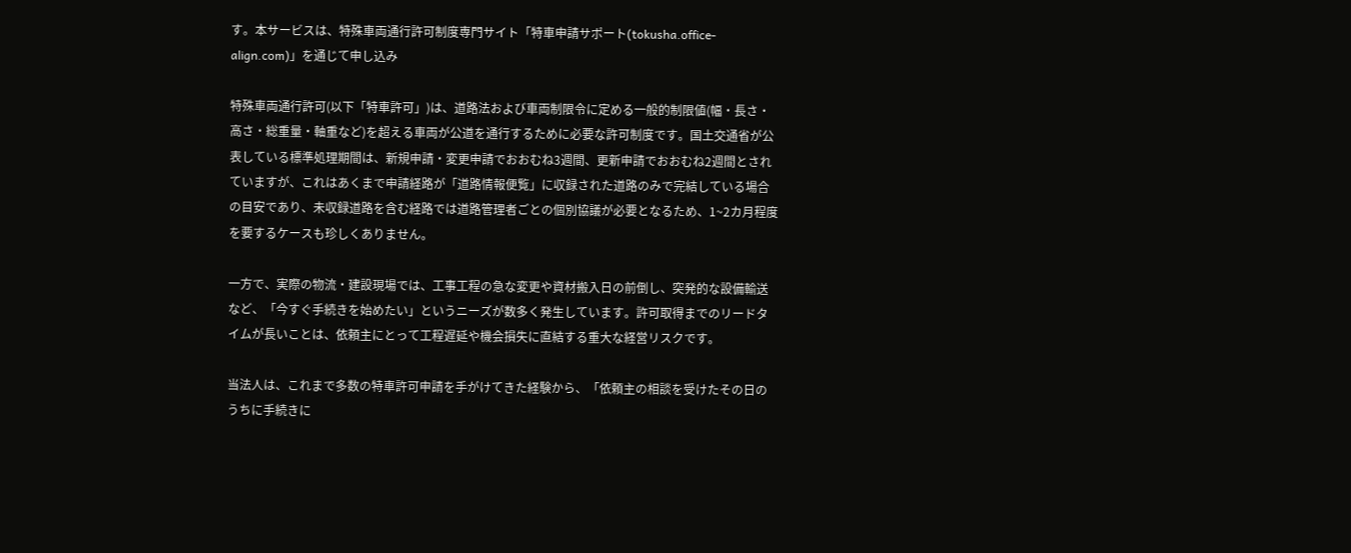す。本サービスは、特殊車両通行許可制度専門サイト「特車申請サポート(tokusha.office-align.com)」を通じて申し込み

特殊車両通行許可(以下「特車許可」)は、道路法および車両制限令に定める一般的制限値(幅・長さ・高さ・総重量・軸重など)を超える車両が公道を通行するために必要な許可制度です。国土交通省が公表している標準処理期間は、新規申請・変更申請でおおむね3週間、更新申請でおおむね2週間とされていますが、これはあくまで申請経路が「道路情報便覧」に収録された道路のみで完結している場合の目安であり、未収録道路を含む経路では道路管理者ごとの個別協議が必要となるため、1~2カ月程度を要するケースも珍しくありません。

一方で、実際の物流・建設現場では、工事工程の急な変更や資材搬入日の前倒し、突発的な設備輸送など、「今すぐ手続きを始めたい」というニーズが数多く発生しています。許可取得までのリードタイムが長いことは、依頼主にとって工程遅延や機会損失に直結する重大な経営リスクです。

当法人は、これまで多数の特車許可申請を手がけてきた経験から、「依頼主の相談を受けたその日のうちに手続きに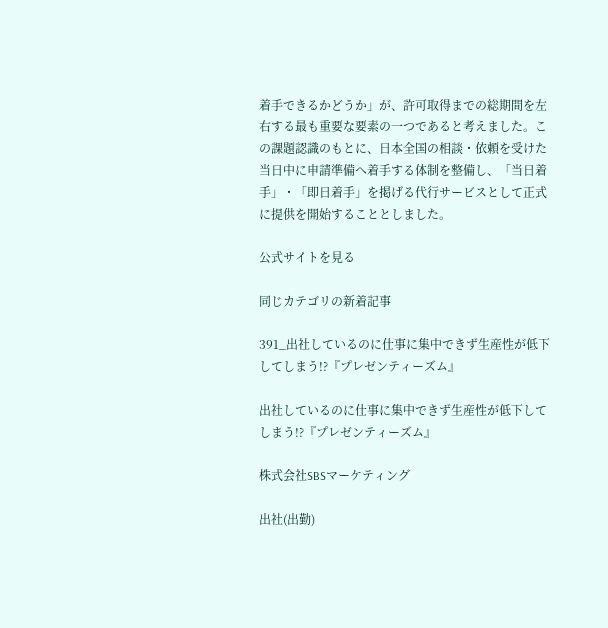着手できるかどうか」が、許可取得までの総期間を左右する最も重要な要素の一つであると考えました。この課題認識のもとに、日本全国の相談・依頼を受けた当日中に申請準備へ着手する体制を整備し、「当日着手」・「即日着手」を掲げる代行サービスとして正式に提供を開始することとしました。

公式サイトを見る

同じカテゴリの新着記事

391_出社しているのに仕事に集中できず生産性が低下してしまう!?『プレゼンティーズム』

出社しているのに仕事に集中できず生産性が低下してしまう!?『プレゼンティーズム』

株式会社SBSマーケティング

出社(出勤)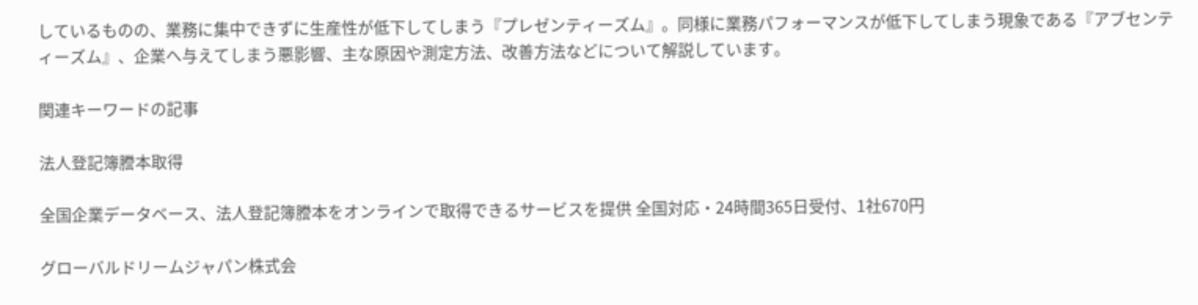しているものの、業務に集中できずに生産性が低下してしまう『プレゼンティーズム』。同様に業務パフォーマンスが低下してしまう現象である『アブセンティーズム』、企業へ与えてしまう悪影響、主な原因や測定方法、改善方法などについて解説しています。

関連キーワードの記事

法人登記簿謄本取得

全国企業データベース、法人登記簿謄本をオンラインで取得できるサービスを提供 全国対応・24時間365日受付、1社670円

グローバルドリームジャパン株式会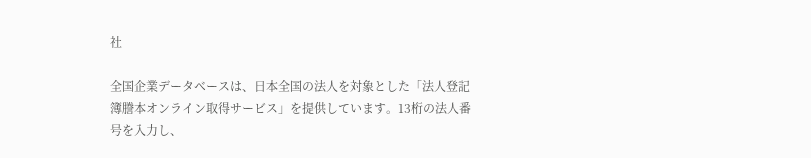社

全国企業データベースは、日本全国の法人を対象とした「法人登記簿謄本オンライン取得サービス」を提供しています。13桁の法人番号を入力し、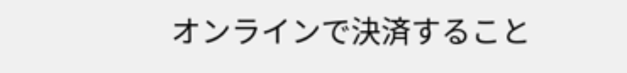オンラインで決済すること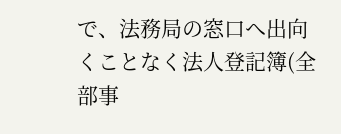で、法務局の窓口へ出向くことなく法人登記簿(全部事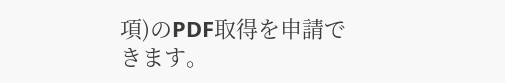項)のPDF取得を申請できます。